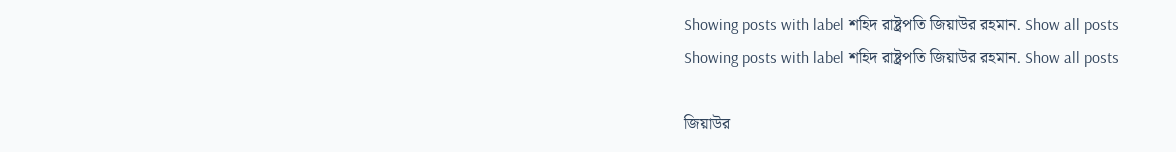Showing posts with label শহিদ রাষ্ট্রপতি জিয়াউর রহমান. Show all posts
Showing posts with label শহিদ রাষ্ট্রপতি জিয়াউর রহমান. Show all posts

জিয়াউর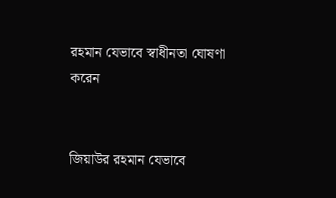রহমান যেভাবে স্বাধীনতা ঘোষণা করেন


জিয়াউর রহমান যেভাবে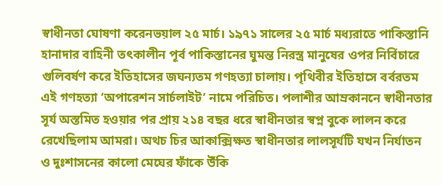স্বাধীনতা ঘোষণা করেনভয়াল ২৫ মার্চ। ১৯৭১ সালের ২৫ মার্চ মধ্যরাতে পাকিস্তানি হানাদার বাহিনী তৎকালীন পূর্ব পাকিস্তানের ঘুমন্ত নিরস্ত্র মানুষের ওপর নির্বিচারে গুলিবর্ষণ করে ইতিহাসের জঘন্যতম গণহত্যা চালায়। পৃথিবীর ইতিহাসে বর্বরতম এই গণহত্যা ‘অপারেশন সার্চলাইট’ নামে পরিচিত। পলাশীর আম্রকাননে স্বাধীনতার সূর্য অস্তমিত হওয়ার পর প্রায় ২১৪ বছর ধরে স্বাধীনতার স্বপ্ন বুকে লালন করে রেখেছিলাম আমরা। অথচ চির আকাক্সিক্ষত স্বাধীনতার লালসূর্যটি যখন নির্যাতন ও দুঃশাসনের কালো মেঘের ফাঁকে উঁকি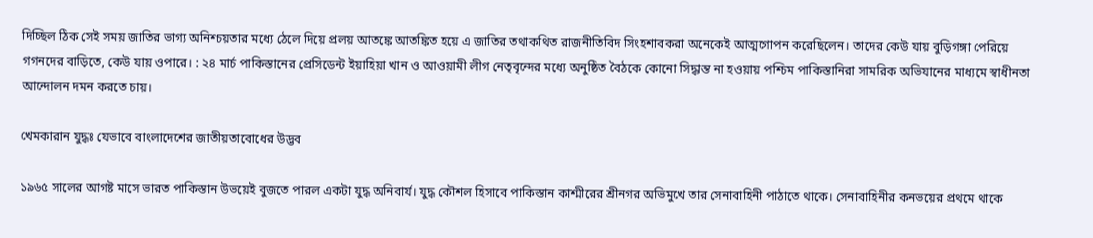দিচ্ছিল ঠিক সেই সময় জাতির ভাগ্য অনিশ্চয়তার মধ্যে ঠেলে দিয়ে প্রলয় আতঙ্কে আতঙ্কিত হয়ে এ জাতির তথাকথিত রাজনীতিবিদ সিংহশাবকরা অনেকেই আত্মগোপন করেছিলেন। তাদের কেউ যায় বুড়িগঙ্গা পেরিয়ে গগনদের বাড়িতে, কেউ যায় ওপারে। : ২৪ মার্চ পাকিস্তানের প্রেসিডেন্ট ইয়াহিয়া খান ও আওয়ামী লীগ নেতৃবৃন্দের মধ্যে অনুষ্ঠিত বৈঠকে কোনো সিদ্ধান্ত না হওয়ায় পশ্চিম পাকিস্তানিরা সামরিক অভিযানের মাধ্যমে স্বাধীনতা আন্দোলন দমন করতে চায়।

খেমকারান যুদ্ধঃ যেভাবে বাংলাদেশের জাতীয়তাবোধের উদ্ভব

১৯৬৫ সালের আগষ্ট মাসে ভারত পাকিস্তান উভয়েই বুজতে পারল একটা যুদ্ধ অনিবার্য। যুদ্ধ কৌশল হিসাবে পাকিস্তান কাশ্মীরের শ্রীনগর অভিমুখে তার সেনাবাহিনী পাঠাতে থাকে। সেনাবাহিনীর কনভয়ের প্রথমে থাকে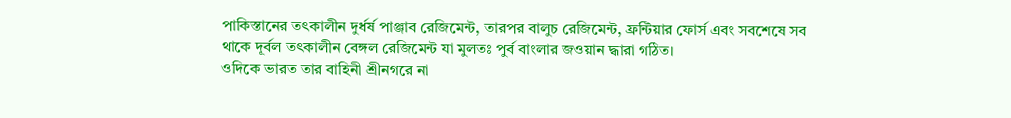পাকিস্তানের তৎকালীন দুর্ধর্ষ পাঞ্জাব রেজিমেন্ট, তারপর বালুচ রেজিমেন্ট, ফ্রন্টিয়ার ফোর্স এবং সবশেষে সব থাকে দূর্বল তৎকালীন বেঙ্গল রেজিমেন্ট যা মুলতঃ পুর্ব বাংলার জওয়ান দ্ধারা গঠিত।
ওদিকে ভারত তার বাহিনী শ্রীনগরে না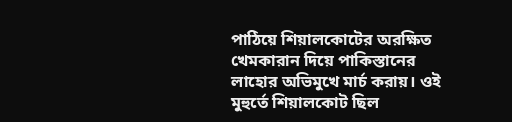পাঠিয়ে শিয়ালকোটের অরক্ষিত খেমকারান দিয়ে পাকিস্তানের লাহোর অভিমুখে মার্চ করায়। ওই মুহুর্তে শিয়ালকোট ছিল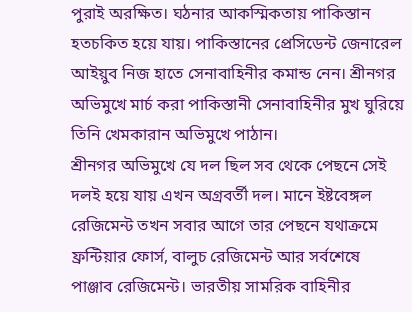পুরাই অরক্ষিত। ঘঠনার আকস্মিকতায় পাকিস্তান হতচকিত হয়ে যায়। পাকিস্তানের প্রেসিডেন্ট জেনারেল আইয়ুব নিজ হাতে সেনাবাহিনীর কমান্ড নেন। শ্রীনগর অভিমুখে মার্চ করা পাকিস্তানী সেনাবাহিনীর মুখ ঘুরিয়ে তিনি খেমকারান অভিমুখে পাঠান।
শ্রীনগর অভিমুখে যে দল ছিল সব থেকে পেছনে সেই দলই হয়ে যায় এখন অগ্রবর্তী দল। মানে ইষ্টবেঙ্গল রেজিমেন্ট তখন সবার আগে তার পেছনে যথাক্রমে ফ্রন্টিয়ার ফোর্স, বালুচ রেজিমেন্ট আর সর্বশেষে পাঞ্জাব রেজিমেন্ট। ভারতীয় সামরিক বাহিনীর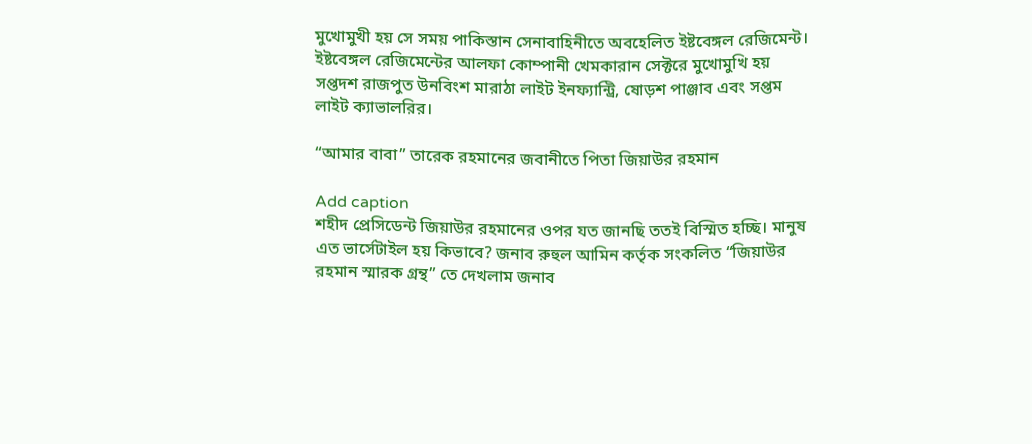মুখোমুখী হয় সে সময় পাকিস্তান সেনাবাহিনীতে অবহেলিত ইষ্টবেঙ্গল রেজিমেন্ট। ইষ্টবেঙ্গল রেজিমেন্টের আলফা কোম্পানী খেমকারান সেক্টরে মুখোমুখি হয় সপ্তদশ রাজপুত উনবিংশ মারাঠা লাইট ইনফ্যান্ট্রি, ষোড়শ পাঞ্জাব এবং সপ্তম লাইট ক্যাভালরির।

“আমার বাবা” তারেক রহমানের জবানীতে পিতা জিয়াউর রহমান

Add caption
শহীদ প্রেসিডেন্ট জিয়াউর রহমানের ওপর যত জানছি ততই বিস্মিত হচ্ছি। মানুষ এত ভার্সেটাইল হয় কিভাবে? জনাব রুহুল আমিন কর্তৃক সংকলিত “জিয়াউর রহমান স্মারক গ্রন্থ” তে দেখলাম জনাব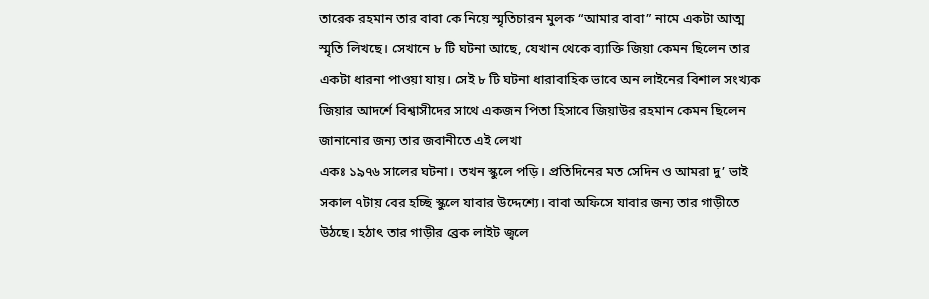তারেক রহমান তার বাবা কে নিয়ে স্মৃতিচারন মুলক “আমার বাবা” নামে একটা আত্ম স্মৃতি লিখছে। সেখানে ৮ টি ঘটনা আছে, যেখান থেকে ব্যাক্তি জিয়া কেমন ছিলেন তার একটা ধারনা পাওয়া যায়। সেই ৮ টি ঘটনা ধারাবাহিক ভাবে অন লাইনের বিশাল সংখ্যক জিয়ার আদর্শে বিশ্বাসীদের সাথে একজন পিতা হিসাবে জিয়াউর রহমান কেমন ছিলেন জানানোর জন্য তার জবানীতে এই লেখা
একঃ ১৯৭৬ সালের ঘটনা। তখন স্কুলে পড়ি। প্রতিদিনের মত সেদিন ও আমরা দু’ ভাই সকাল ৭টায় বের হচ্ছি স্কুলে যাবার উদ্দেশ্যে। বাবা অফিসে যাবার জন্য তার গাড়ীতে উঠছে। হঠাৎ তার গাড়ীর ব্রেক লাইট জ্বলে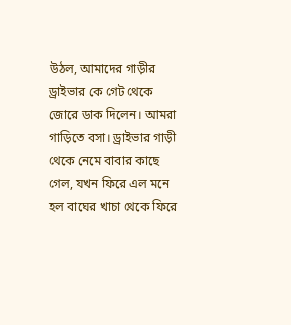উঠল, আমাদের গাড়ীর ড্রাইভার কে গেট থেকে জোরে ডাক দিলেন। আমরা গাড়িতে বসা। ড্রাইভার গাড়ী থেকে নেমে বাবার কাছে গেল, যখন ফিরে এল মনে হল বাঘের খাচা থেকে ফিরে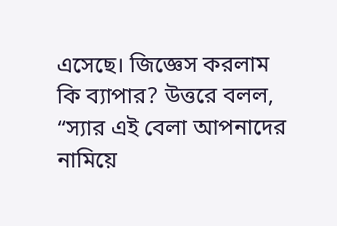এসেছে। জিজ্ঞেস করলাম কি ব্যাপার? উত্তরে বলল, “স্যার এই বেলা আপনাদের নামিয়ে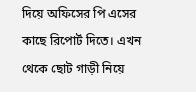দিয়ে অফিসের পি এসের কাছে রিপোর্ট দিতে। এখন থেকে ছোট গাড়ী নিয়ে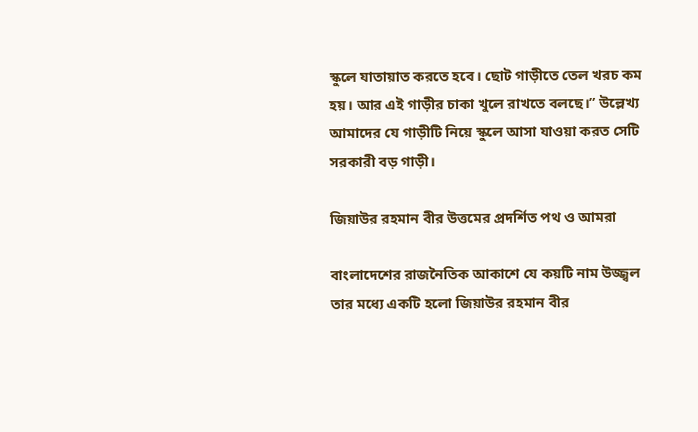স্কুলে যাতায়াত করতে হবে। ছোট গাড়ীতে তেল খরচ কম হয়। আর এই গাড়ীর চাকা খুলে রাখতে বলছে।” উল্লেখ্য আমাদের যে গাড়ীটি নিয়ে স্কুলে আসা যাওয়া করত সেটি সরকারী বড় গাড়ী।

জিয়াউর রহমান বীর উত্তমের প্রদর্শিত পথ ও আমরা

বাংলাদেশের রাজনৈতিক আকাশে যে কয়টি নাম উজ্জ্বল তার মধ্যে একটি হলো জিয়াউর রহমান বীর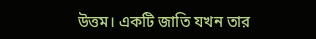উত্তম। একটি জাতি যখন তার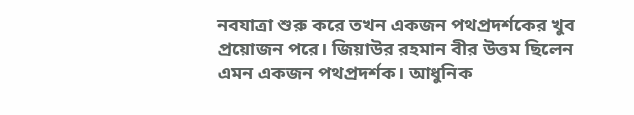নবযাত্রা শুরু করে তখন একজন পথপ্রদর্শকের খুব প্রয়োজন পরে। জিয়াউর রহমান বীর উত্তম ছিলেন এমন একজন পথপ্রদর্শক। আধুনিক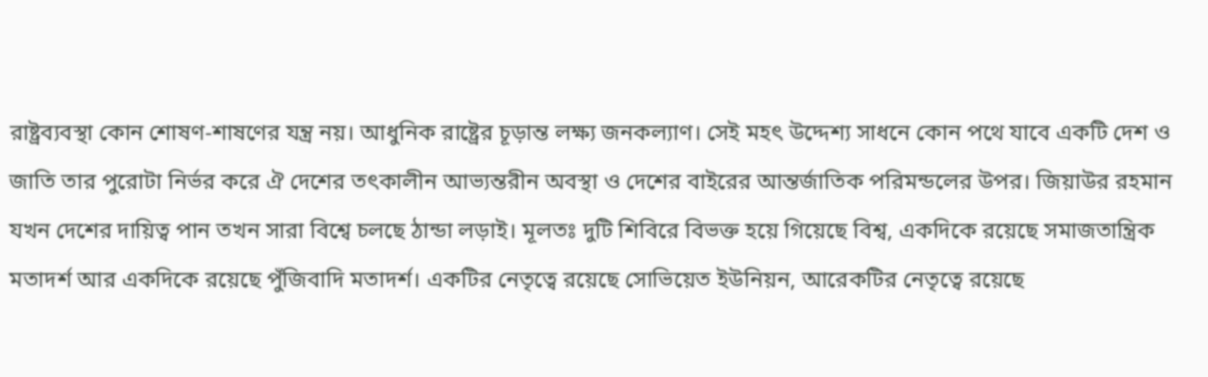রাষ্ট্রব্যবস্থা কোন শোষণ-শাষণের যন্ত্র নয়। আধুনিক রাষ্ট্রের চূড়ান্ত লক্ষ্য জনকল্যাণ। সেই মহৎ উদ্দেশ্য সাধনে কোন পথে যাবে একটি দেশ ও জাতি তার পুরোটা নির্ভর করে ঐ দেশের তৎকালীন আভ্যন্তরীন অবস্থা ও দেশের বাইরের আন্তর্জাতিক পরিমন্ডলের উপর। জিয়াউর রহমান যখন দেশের দায়িত্ব পান তখন সারা বিশ্বে চলছে ঠান্ডা লড়াই। মূলতঃ দুটি শিবিরে বিভক্ত হয়ে গিয়েছে বিশ্ব, একদিকে রয়েছে সমাজতান্ত্রিক মতাদর্শ আর একদিকে রয়েছে পুঁজিবাদি মতাদর্শ। একটির নেতৃত্বে রয়েছে সোভিয়েত ইউনিয়ন, আরেকটির নেতৃত্বে রয়েছে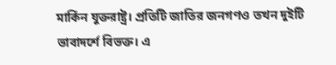মার্কিন যুক্তরাষ্ট্র। প্রতিটি জাতির জনগণও তখন দুইটি ভাবাদর্শে বিভক্ত। এ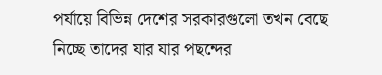পর্যায়ে বিভিন্ন দেশের সরকারগুলো তখন বেছে নিচ্ছে তাদের যার যার পছন্দের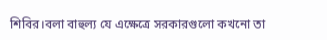শিবির।বলা বাহুল্য যে এক্ষেত্রে সরকারগুলো কখনো তা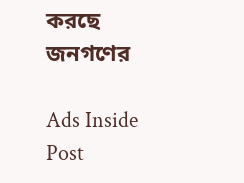করছে জনগণের

Ads Inside Post